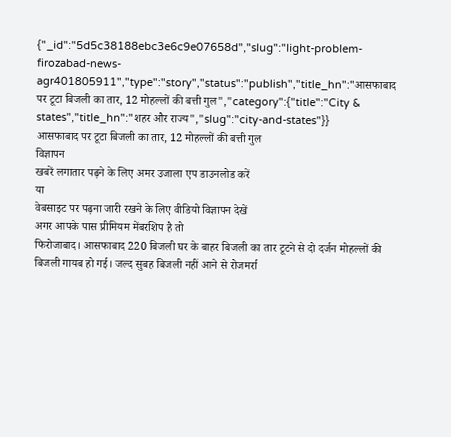{"_id":"5d5c38188ebc3e6c9e07658d","slug":"light-problem-firozabad-news-agr401805911","type":"story","status":"publish","title_hn":"आसफाबाद पर टूटा बिजली का तार, 12 मोहल्लों की बत्ती गुल","category":{"title":"City & states","title_hn":"शहर और राज्य","slug":"city-and-states"}}
आसफाबाद पर टूटा बिजली का तार, 12 मोहल्लों की बत्ती गुल
विज्ञापन
खबरें लगातार पढ़ने के लिए अमर उजाला एप डाउनलोड करें
या
वेबसाइट पर पढ़ना जारी रखने के लिए वीडियो विज्ञापन देखें
अगर आपके पास प्रीमियम मेंबरशिप है तो
फिरोजाबाद। आसफाबाद 220 बिजली घर के बाहर बिजली का तार टूटने से दो दर्जन मोहल्लों की बिजली गायब हो गई। जल्द सुबह बिजली नहीं आने से रोजमर्रा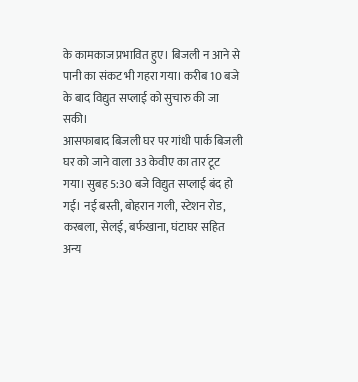के कामकाज प्रभावित हुए। बिजली न आने से पानी का संकट भी गहरा गया। करीब 10 बजे के बाद विद्युत सप्लाई को सुचारु की जा सकी।
आसफाबाद बिजली घर पर गांधी पार्क बिजली घर को जाने वाला 33 केवीए का तार टूट गया। सुबह 5:30 बजे विद्युत सप्लाई बंद हो गई। नई बस्ती, बोहरान गली, स्टेशन रोड, करबला, सेलई, बर्फखाना, घंटाघर सहित अन्य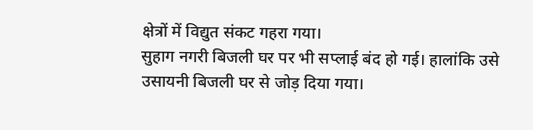क्षेत्रों में विद्युत संकट गहरा गया।
सुहाग नगरी बिजली घर पर भी सप्लाई बंद हो गई। हालांकि उसे उसायनी बिजली घर से जोड़ दिया गया।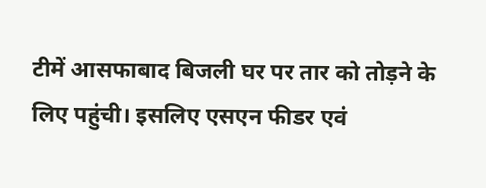टीमें आसफाबाद बिजली घर पर तार को तोड़ने के लिए पहुंची। इसलिए एसएन फीडर एवं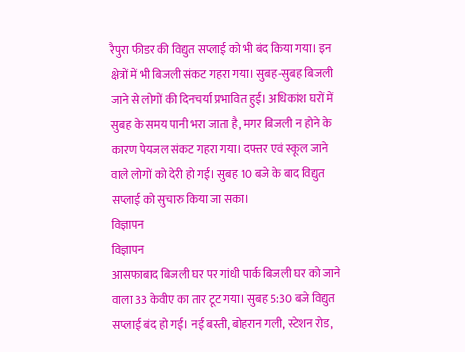रैपुरा फीडर की विद्युत सप्लाई को भी बंद किया गया। इन क्षेत्रों में भी बिजली संकट गहरा गया। सुबह-सुबह बिजली जाने से लोगों की दिनचर्या प्रभावित हुई। अधिकांश घरों में सुबह के समय पानी भरा जाता है, मगर बिजली न होने के कारण पेयजल संकट गहरा गया। दफ्तर एवं स्कूल जाने वाले लोगों को देरी हो गई। सुबह 10 बजे के बाद विद्युत सप्लाई को सुचारु किया जा सका।
विज्ञापन
विज्ञापन
आसफाबाद बिजली घर पर गांधी पार्क बिजली घर को जाने वाला 33 केवीए का तार टूट गया। सुबह 5:30 बजे विद्युत सप्लाई बंद हो गई। नई बस्ती, बोहरान गली, स्टेशन रोड,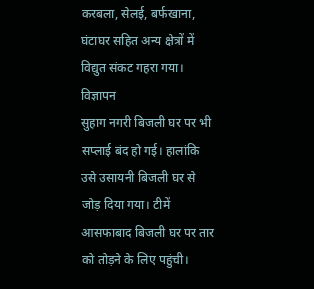करबला, सेलई, बर्फखाना, घंटाघर सहित अन्य क्षेत्रों में विद्युत संकट गहरा गया।
विज्ञापन
सुहाग नगरी बिजली घर पर भी सप्लाई बंद हो गई। हालांकि उसे उसायनी बिजली घर से जोड़ दिया गया। टीमें आसफाबाद बिजली घर पर तार को तोड़ने के लिए पहुंची।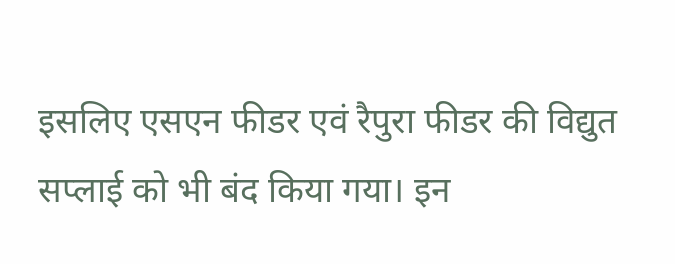इसलिए एसएन फीडर एवं रैपुरा फीडर की विद्युत सप्लाई को भी बंद किया गया। इन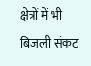क्षेत्रों में भी बिजली संकट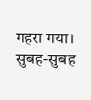गहरा गया। सुबह-सुबह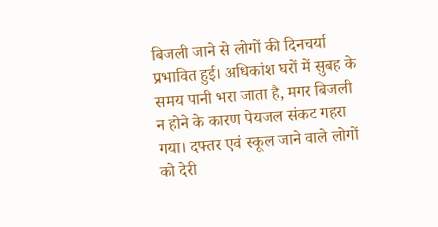बिजली जाने से लोगों की दिनचर्या प्रभावित हुई। अधिकांश घरों में सुबह के समय पानी भरा जाता है, मगर बिजली न होने के कारण पेयजल संकट गहरा गया। दफ्तर एवं स्कूल जाने वाले लोगों को देरी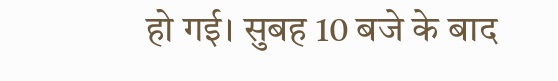हो गई। सुबह 10 बजे के बाद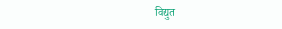विद्युत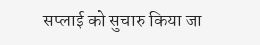सप्लाई को सुचारु किया जा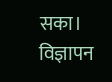सका।
विज्ञापन